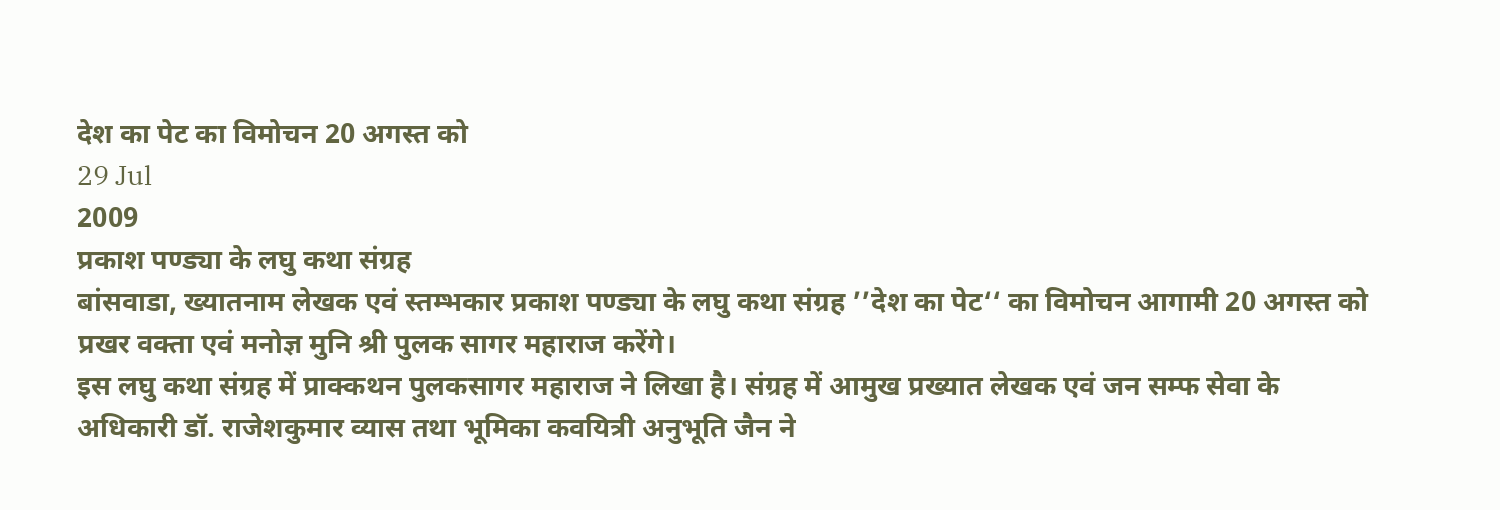देश का पेट का विमोचन 20 अगस्त को
29 Jul
2009
प्रकाश पण्ड्या के लघु कथा संग्रह
बांसवाडा, ख्यातनाम लेखक एवं स्तम्भकार प्रकाश पण्ड्या के लघु कथा संग्रह ’’देश का पेट‘‘ का विमोचन आगामी 20 अगस्त को प्रखर वक्ता एवं मनोज्ञ मुनि श्री पुलक सागर महाराज करेंगे।
इस लघु कथा संग्रह में प्राक्कथन पुलकसागर महाराज ने लिखा है। संग्रह में आमुख प्रख्यात लेखक एवं जन सम्फ सेवा के अधिकारी डॉ. राजेशकुमार व्यास तथा भूमिका कवयित्री अनुभूति जैन ने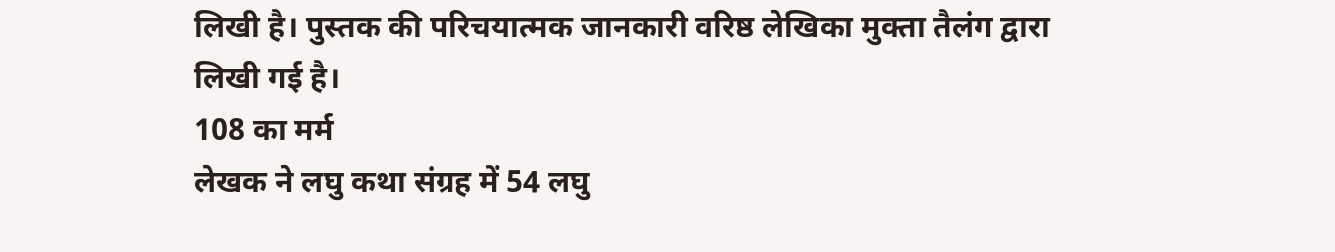लिखी है। पुस्तक की परिचयात्मक जानकारी वरिष्ठ लेखिका मुक्ता तैलंग द्वारा लिखी गई है।
108 का मर्म
लेखक ने लघु कथा संग्रह में 54 लघु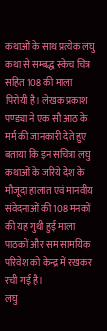कथाओं के साथ प्रत्येक लघु कथा से सम्बद्ध स्केच चित्र सहित 108 की माला पिरोयी है। लेखक प्रकाश पण्ड्या ने एक सौ आठ के मर्म की जानकारी देते हुए बताया कि इन सचित्रा लघु कथाओं के जरिये देश के मौजूदा हालात एवं मानवीय संवेदनाओं की 108 मनकों की यह गुथी हुई माला पाठकों और सम सामयिक परिवेश को केन्द्र में रखकर रची गई है।
लघु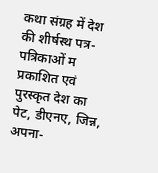कथा संग्रह में देश की शीर्षस्थ पत्र-पत्रिकाओं म प्रकाशित एवं पुरस्कृत देश का पेट, डीएनए, जिन्न, अपना-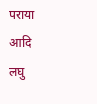पराया आदि लघु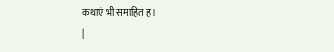कथाएं भी समाहित ह।
|